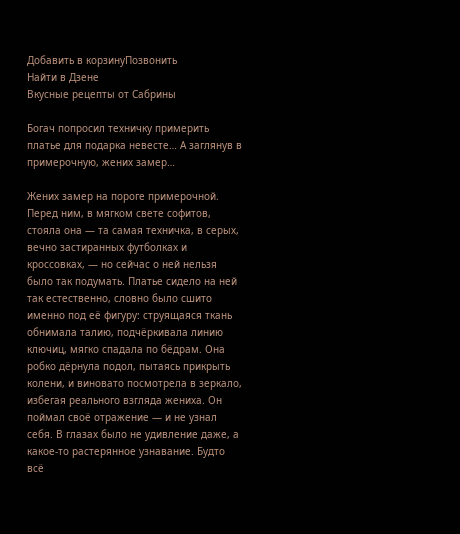Добавить в корзинуПозвонить
Найти в Дзене
Вкусные рецепты от Сабрины

Богач попросил техничку примерить платье для подарка невесте… А заглянув в примерочную, жених замер…

Жених замер на пороге примерочной. Перед ним, в мягком свете софитов, стояла она — та самая техничка, в серых, вечно застиранных футболках и кроссовках, — но сейчас о ней нельзя было так подумать. Платье сидело на ней так естественно, словно было сшито именно под её фигуру: струящаяся ткань обнимала талию, подчёркивала линию ключиц, мягко спадала по бёдрам. Она робко дёрнула подол, пытаясь прикрыть колени, и виновато посмотрела в зеркало, избегая реального взгляда жениха. Он поймал своё отражение — и не узнал себя. В глазах было не удивление даже, а какое‑то растерянное узнавание. Будто всё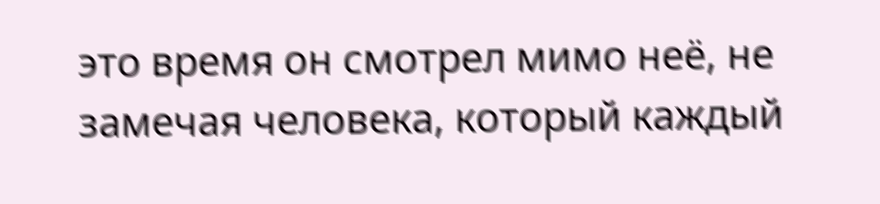это время он смотрел мимо неё, не замечая человека, который каждый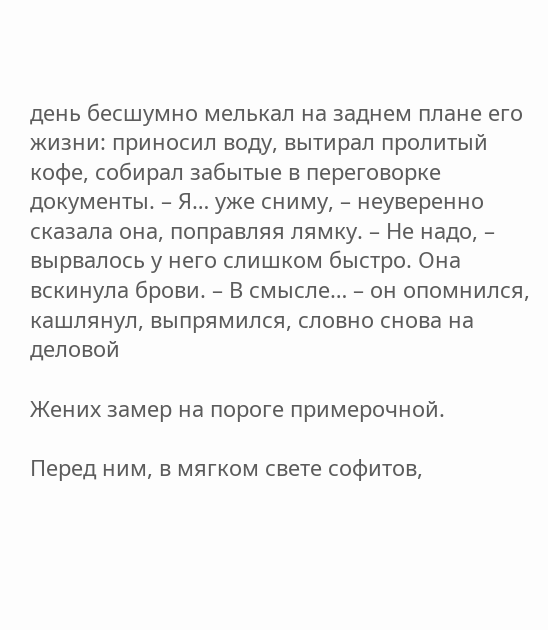день бесшумно мелькал на заднем плане его жизни: приносил воду, вытирал пролитый кофе, собирал забытые в переговорке документы. – Я… уже сниму, – неуверенно сказала она, поправляя лямку. – Не надо, – вырвалось у него слишком быстро. Она вскинула брови. – В смысле… – он опомнился, кашлянул, выпрямился, словно снова на деловой

Жених замер на пороге примерочной.

Перед ним, в мягком свете софитов,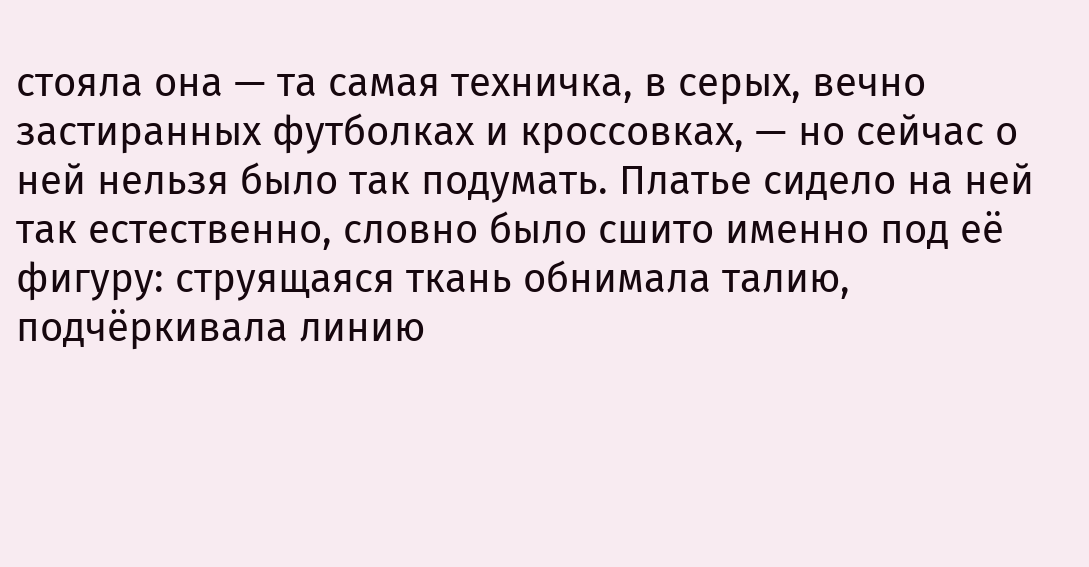стояла она — та самая техничка, в серых, вечно застиранных футболках и кроссовках, — но сейчас о ней нельзя было так подумать. Платье сидело на ней так естественно, словно было сшито именно под её фигуру: струящаяся ткань обнимала талию, подчёркивала линию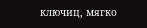ключиц, мягко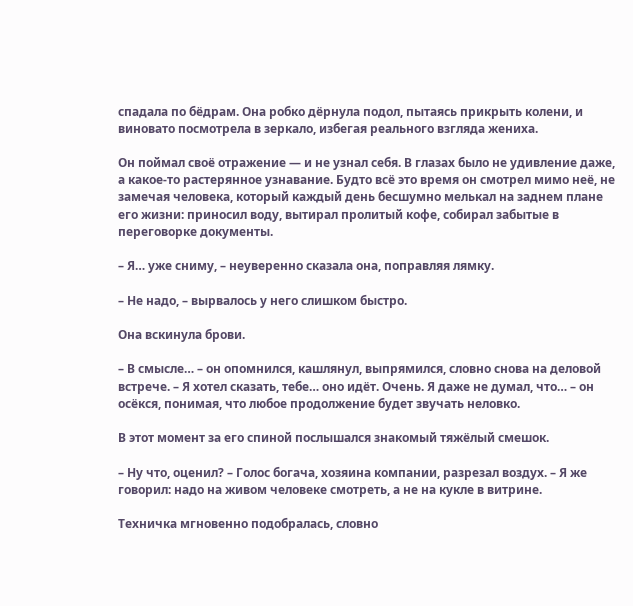спадала по бёдрам. Она робко дёрнула подол, пытаясь прикрыть колени, и виновато посмотрела в зеркало, избегая реального взгляда жениха.

Он поймал своё отражение — и не узнал себя. В глазах было не удивление даже, а какое‑то растерянное узнавание. Будто всё это время он смотрел мимо неё, не замечая человека, который каждый день бесшумно мелькал на заднем плане его жизни: приносил воду, вытирал пролитый кофе, собирал забытые в переговорке документы.

– Я… уже сниму, – неуверенно сказала она, поправляя лямку.

– Не надо, – вырвалось у него слишком быстро.

Она вскинула брови.

– В смысле… – он опомнился, кашлянул, выпрямился, словно снова на деловой встрече. – Я хотел сказать, тебе… оно идёт. Очень. Я даже не думал, что… – он осёкся, понимая, что любое продолжение будет звучать неловко.

В этот момент за его спиной послышался знакомый тяжёлый смешок.

– Ну что, оценил? – Голос богача, хозяина компании, разрезал воздух. – Я же говорил: надо на живом человеке смотреть, а не на кукле в витрине.

Техничка мгновенно подобралась, словно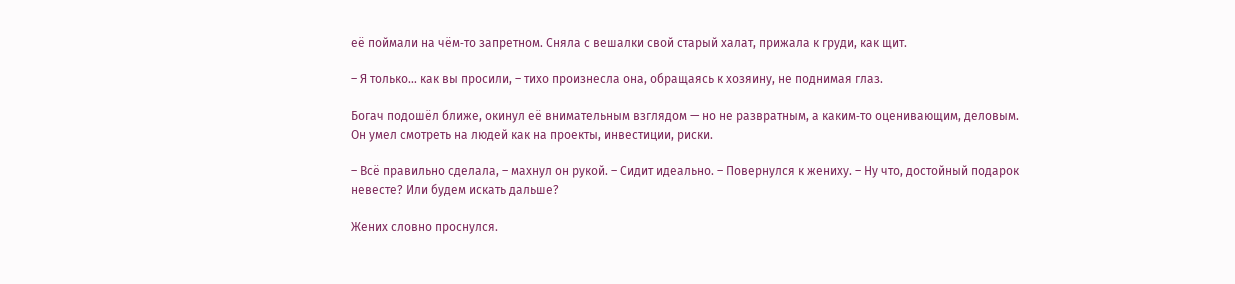её поймали на чём‑то запретном. Сняла с вешалки свой старый халат, прижала к груди, как щит.

– Я только… как вы просили, – тихо произнесла она, обращаясь к хозяину, не поднимая глаз.

Богач подошёл ближе, окинул её внимательным взглядом — но не развратным, а каким‑то оценивающим, деловым. Он умел смотреть на людей как на проекты, инвестиции, риски.

– Всё правильно сделала, – махнул он рукой. – Сидит идеально. – Повернулся к жениху. – Ну что, достойный подарок невесте? Или будем искать дальше?

Жених словно проснулся.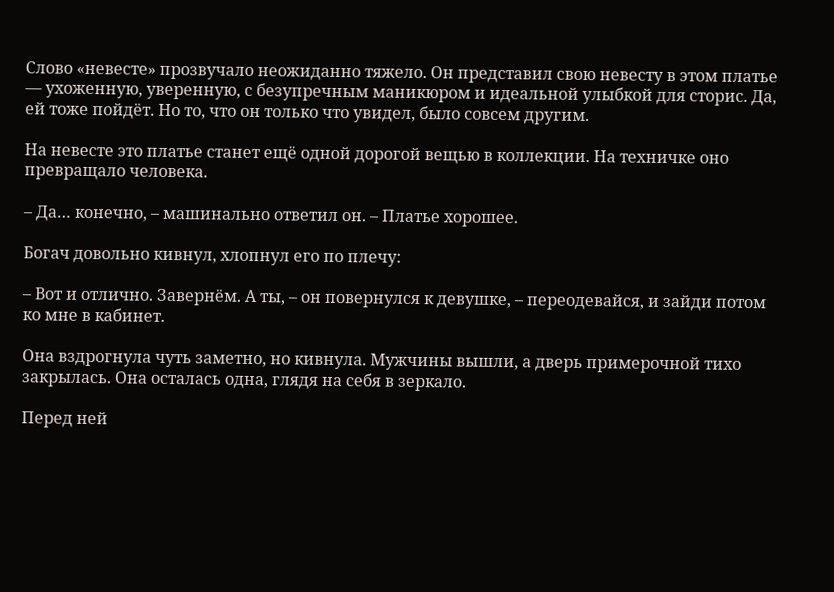Слово «невесте» прозвучало неожиданно тяжело. Он представил свою невесту в этом платье — ухоженную, уверенную, с безупречным маникюром и идеальной улыбкой для сторис. Да, ей тоже пойдёт. Но то, что он только что увидел, было совсем другим.

На невесте это платье станет ещё одной дорогой вещью в коллекции. На техничке оно превращало человека.

– Да… конечно, – машинально ответил он. – Платье хорошее.

Богач довольно кивнул, хлопнул его по плечу:

– Вот и отлично. Завернём. А ты, – он повернулся к девушке, – переодевайся, и зайди потом ко мне в кабинет.

Она вздрогнула чуть заметно, но кивнула. Мужчины вышли, а дверь примерочной тихо закрылась. Она осталась одна, глядя на себя в зеркало.

Перед ней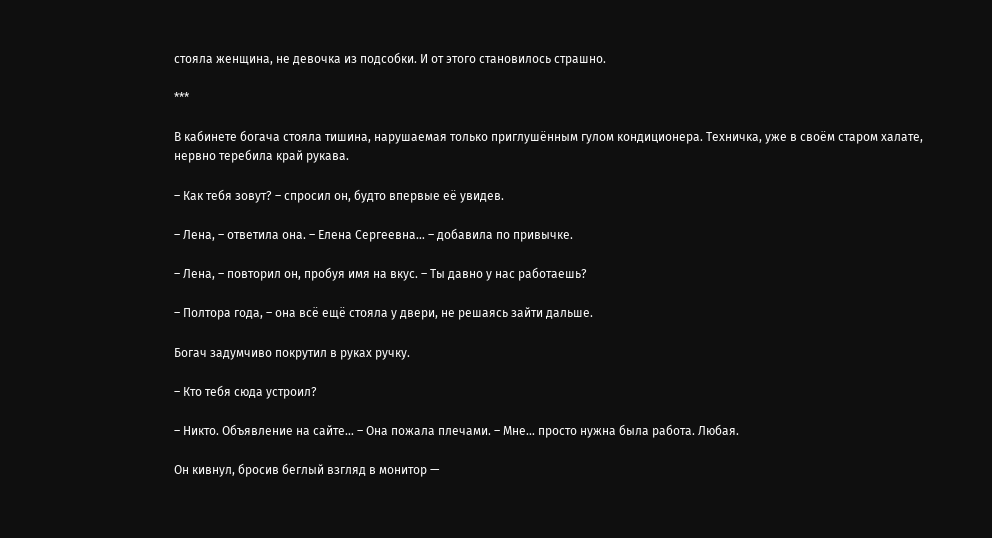стояла женщина, не девочка из подсобки. И от этого становилось страшно.

***

В кабинете богача стояла тишина, нарушаемая только приглушённым гулом кондиционера. Техничка, уже в своём старом халате, нервно теребила край рукава.

– Как тебя зовут? – спросил он, будто впервые её увидев.

– Лена, – ответила она. – Елена Сергеевна… – добавила по привычке.

– Лена, – повторил он, пробуя имя на вкус. – Ты давно у нас работаешь?

– Полтора года, – она всё ещё стояла у двери, не решаясь зайти дальше.

Богач задумчиво покрутил в руках ручку.

– Кто тебя сюда устроил?

– Никто. Объявление на сайте… – Она пожала плечами. – Мне… просто нужна была работа. Любая.

Он кивнул, бросив беглый взгляд в монитор —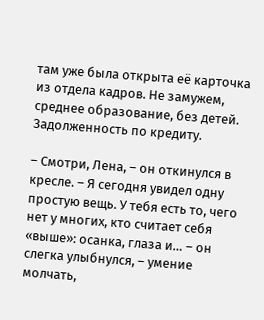там уже была открыта её карточка из отдела кадров. Не замужем, среднее образование, без детей. Задолженность по кредиту.

– Смотри, Лена, – он откинулся в кресле. – Я сегодня увидел одну простую вещь. У тебя есть то, чего нет у многих, кто считает себя «выше»: осанка, глаза и… – он слегка улыбнулся, – умение молчать,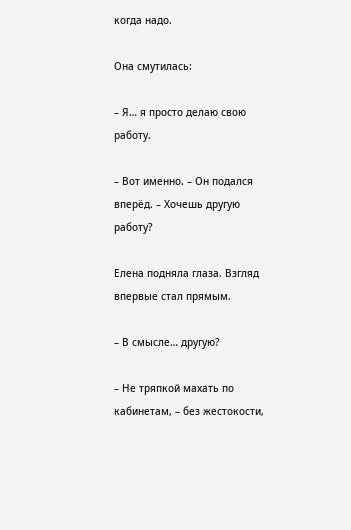когда надо.

Она смутилась:

– Я… я просто делаю свою работу.

– Вот именно. – Он подался вперёд. – Хочешь другую работу?

Елена подняла глаза. Взгляд впервые стал прямым.

– В смысле… другую?

– Не тряпкой махать по кабинетам, – без жестокости,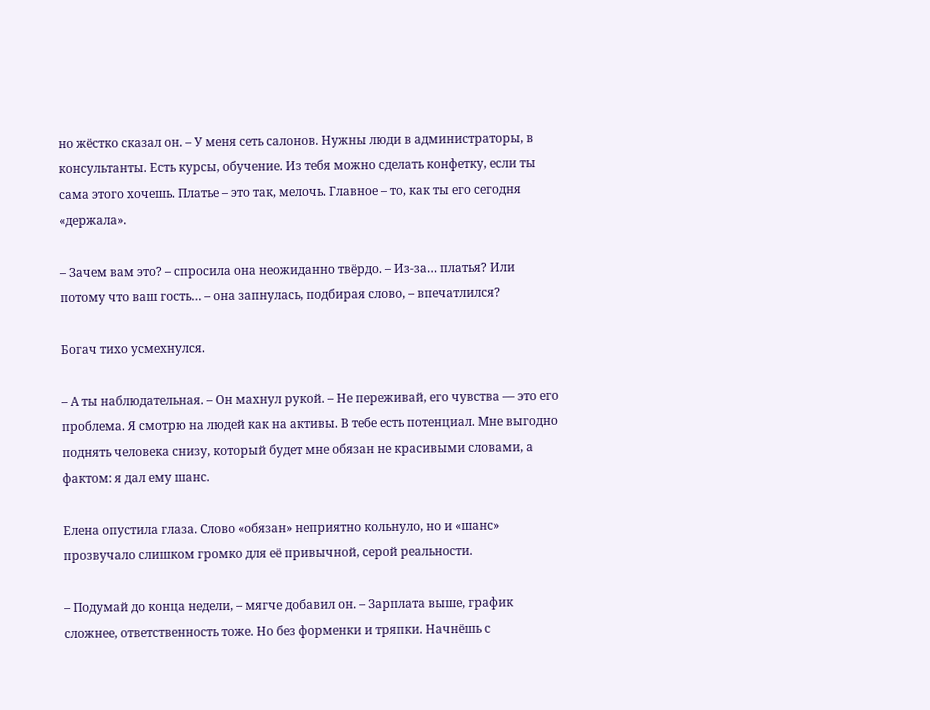но жёстко сказал он. – У меня сеть салонов. Нужны люди в администраторы, в консультанты. Есть курсы, обучение. Из тебя можно сделать конфетку, если ты сама этого хочешь. Платье – это так, мелочь. Главное – то, как ты его сегодня «держала».

– Зачем вам это? – спросила она неожиданно твёрдо. – Из-за… платья? Или потому что ваш гость… – она запнулась, подбирая слово, – впечатлился?

Богач тихо усмехнулся.

– А ты наблюдательная. – Он махнул рукой. – Не переживай, его чувства — это его проблема. Я смотрю на людей как на активы. В тебе есть потенциал. Мне выгодно поднять человека снизу, который будет мне обязан не красивыми словами, а фактом: я дал ему шанс.

Елена опустила глаза. Слово «обязан» неприятно кольнуло, но и «шанс» прозвучало слишком громко для её привычной, серой реальности.

– Подумай до конца недели, – мягче добавил он. – Зарплата выше, график сложнее, ответственность тоже. Но без форменки и тряпки. Начнёшь с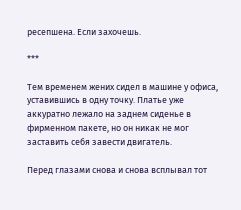ресепшена. Если захочешь.

***

Тем временем жених сидел в машине у офиса, уставившись в одну точку. Платье уже аккуратно лежало на заднем сиденье в фирменном пакете, но он никак не мог заставить себя завести двигатель.

Перед глазами снова и снова всплывал тот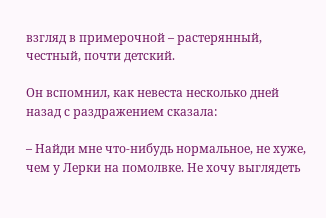взгляд в примерочной – растерянный, честный, почти детский.

Он вспомнил, как невеста несколько дней назад с раздражением сказала:

– Найди мне что-нибудь нормальное, не хуже, чем у Лерки на помолвке. Не хочу выглядеть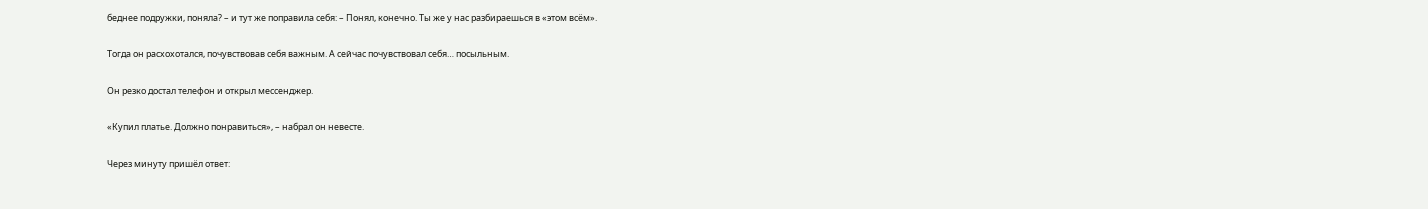беднее подружки, поняла? – и тут же поправила себя: – Понял, конечно. Ты же у нас разбираешься в «этом всём».

Тогда он расхохотался, почувствовав себя важным. А сейчас почувствовал себя… посыльным.

Он резко достал телефон и открыл мессенджер.

«Купил платье. Должно понравиться», – набрал он невесте.

Через минуту пришёл ответ: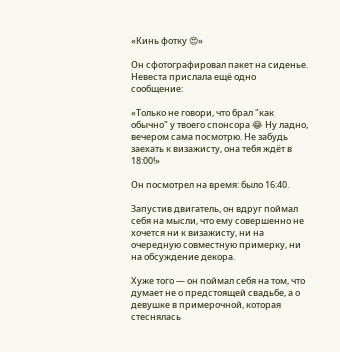«Кинь фотку 😍»

Он сфотографировал пакет на сиденье. Невеста прислала ещё одно сообщение:

«Только не говори, что брал "как обычно" у твоего спонсора 😂 Ну ладно, вечером сама посмотрю. Не забудь заехать к визажисту, она тебя ждёт в 18:00!»

Он посмотрел на время: было 16:40.

Запустив двигатель, он вдруг поймал себя на мысли, что ему совершенно не хочется ни к визажисту, ни на очередную совместную примерку, ни на обсуждение декора.

Хуже того — он поймал себя на том, что думает не о предстоящей свадьбе, а о девушке в примерочной, которая стеснялась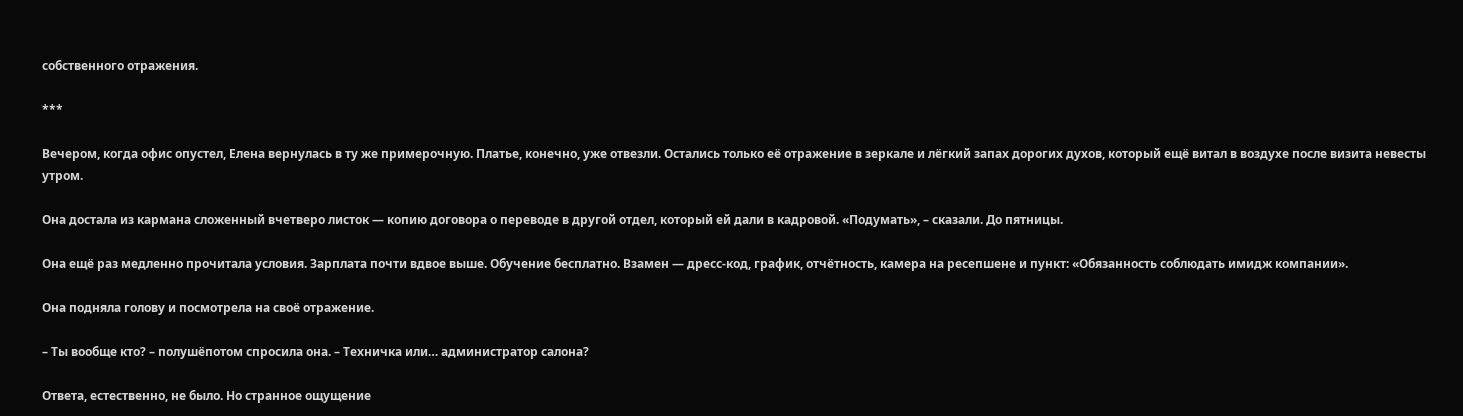собственного отражения.

***

Вечером, когда офис опустел, Елена вернулась в ту же примерочную. Платье, конечно, уже отвезли. Остались только её отражение в зеркале и лёгкий запах дорогих духов, который ещё витал в воздухе после визита невесты утром.

Она достала из кармана сложенный вчетверо листок — копию договора о переводе в другой отдел, который ей дали в кадровой. «Подумать», – сказали. До пятницы.

Она ещё раз медленно прочитала условия. Зарплата почти вдвое выше. Обучение бесплатно. Взамен — дресс-код, график, отчётность, камера на ресепшене и пункт: «Обязанность соблюдать имидж компании».

Она подняла голову и посмотрела на своё отражение.

– Ты вообще кто? – полушёпотом спросила она. – Техничка или… администратор салона?

Ответа, естественно, не было. Но странное ощущение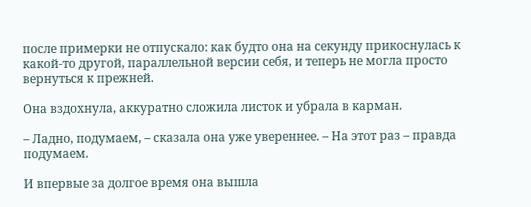после примерки не отпускало: как будто она на секунду прикоснулась к какой-то другой, параллельной версии себя, и теперь не могла просто вернуться к прежней.

Она вздохнула, аккуратно сложила листок и убрала в карман.

– Ладно, подумаем, – сказала она уже увереннее. – На этот раз – правда подумаем.

И впервые за долгое время она вышла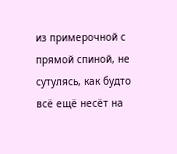из примерочной с прямой спиной, не сутулясь, как будто всё ещё несёт на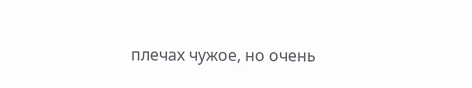плечах чужое, но очень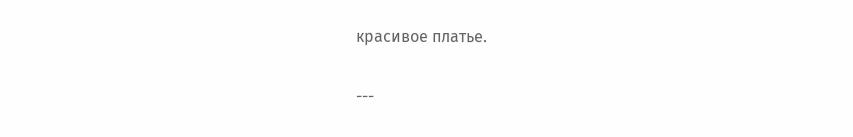красивое платье.

---